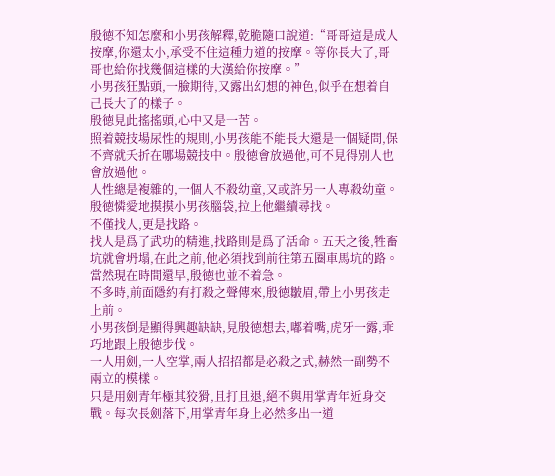殷徳不知怎麼和小男孩解釋,乾脆隨口說道:“哥哥這是成人按摩,你還太小,承受不住這種力道的按摩。等你長大了,哥哥也給你找幾個這樣的大漢給你按摩。”
小男孩狂點頭,一臉期待,又露出幻想的神色,似乎在想着自己長大了的樣子。
殷徳見此搖搖頭,心中又是一苦。
照着競技場尿性的規則,小男孩能不能長大還是一個疑問,保不齊就夭折在哪場競技中。殷徳會放過他,可不見得別人也會放過他。
人性總是複雜的,一個人不殺幼童,又或許另一人專殺幼童。
殷徳憐愛地摸摸小男孩腦袋,拉上他繼續尋找。
不僅找人,更是找路。
找人是爲了武功的精進,找路則是爲了活命。五天之後,牲畜坑就會坍塌,在此之前,他必須找到前往第五圈車馬坑的路。
當然現在時間還早,殷徳也並不着急。
不多時,前面隱約有打殺之聲傳來,殷徳皺眉,帶上小男孩走上前。
小男孩倒是顯得興趣缺缺,見殷徳想去,嘟着嘴,虎牙一露,乖巧地跟上殷徳步伐。
一人用劍,一人空掌,兩人招招都是必殺之式,赫然一副勢不兩立的模樣。
只是用劍青年極其狡猾,且打且退,絕不與用掌青年近身交戰。每次長劍落下,用掌青年身上必然多出一道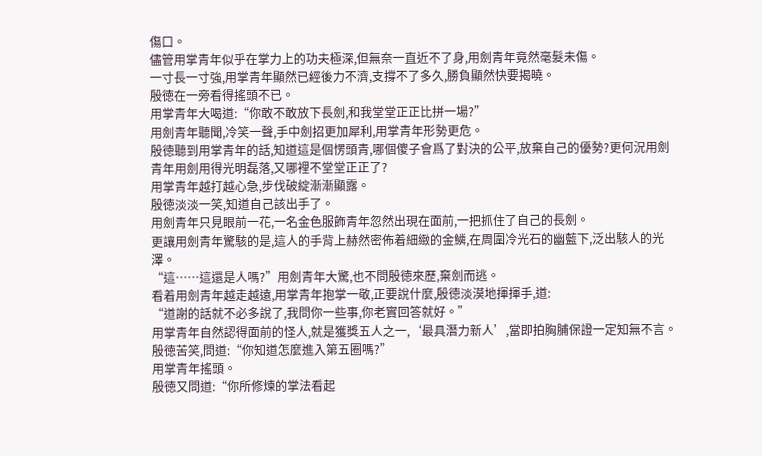傷口。
儘管用掌青年似乎在掌力上的功夫極深,但無奈一直近不了身,用劍青年竟然毫髮未傷。
一寸長一寸強,用掌青年顯然已經後力不濟,支撐不了多久,勝負顯然快要揭曉。
殷徳在一旁看得搖頭不已。
用掌青年大喝道:“你敢不敢放下長劍,和我堂堂正正比拼一場?”
用劍青年聽聞,冷笑一聲,手中劍招更加犀利,用掌青年形勢更危。
殷徳聽到用掌青年的話,知道這是個愣頭青,哪個傻子會爲了對決的公平,放棄自己的優勢?更何況用劍青年用劍用得光明磊落,又哪裡不堂堂正正了?
用掌青年越打越心急,步伐破綻漸漸顯露。
殷徳淡淡一笑,知道自己該出手了。
用劍青年只見眼前一花,一名金色服飾青年忽然出現在面前,一把抓住了自己的長劍。
更讓用劍青年驚駭的是,這人的手背上赫然密佈着細緻的金鱗,在周圍冷光石的幽藍下,泛出駭人的光澤。
“這……這還是人嗎?”用劍青年大驚,也不問殷徳來歷,棄劍而逃。
看着用劍青年越走越遠,用掌青年抱掌一敬,正要說什麼,殷徳淡漠地揮揮手,道:
“道謝的話就不必多說了,我問你一些事,你老實回答就好。”
用掌青年自然認得面前的怪人,就是獲獎五人之一,‘最具潛力新人’,當即拍胸脯保證一定知無不言。
殷徳苦笑,問道:“你知道怎麼進入第五圈嗎?”
用掌青年搖頭。
殷徳又問道:“你所修煉的掌法看起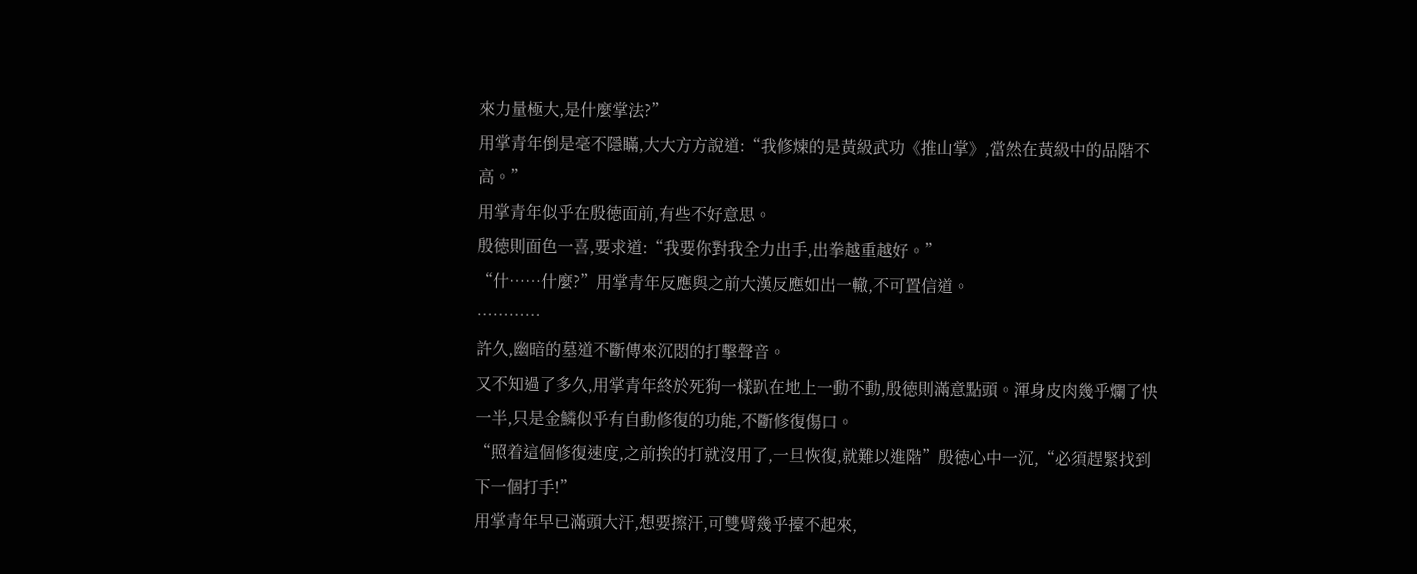來力量極大,是什麼掌法?”
用掌青年倒是毫不隱瞞,大大方方說道:“我修煉的是黃級武功《推山掌》,當然在黃級中的品階不高。”
用掌青年似乎在殷徳面前,有些不好意思。
殷徳則面色一喜,要求道:“我要你對我全力出手,出拳越重越好。”
“什……什麼?”用掌青年反應與之前大漢反應如出一轍,不可置信道。
…………
許久,幽暗的墓道不斷傳來沉悶的打擊聲音。
又不知過了多久,用掌青年終於死狗一樣趴在地上一動不動,殷徳則滿意點頭。渾身皮肉幾乎爛了快一半,只是金鱗似乎有自動修復的功能,不斷修復傷口。
“照着這個修復速度,之前挨的打就沒用了,一旦恢復,就難以進階”殷徳心中一沉,“必須趕緊找到下一個打手!”
用掌青年早已滿頭大汗,想要擦汗,可雙臂幾乎擡不起來,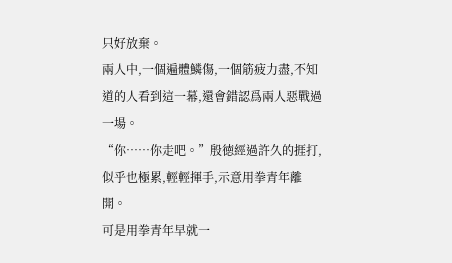只好放棄。
兩人中,一個遍體鱗傷,一個筋疲力盡,不知道的人看到這一幕,還會錯認爲兩人惡戰過一場。
“你……你走吧。”殷徳經過許久的捱打,似乎也極累,輕輕揮手,示意用拳青年離開。
可是用拳青年早就一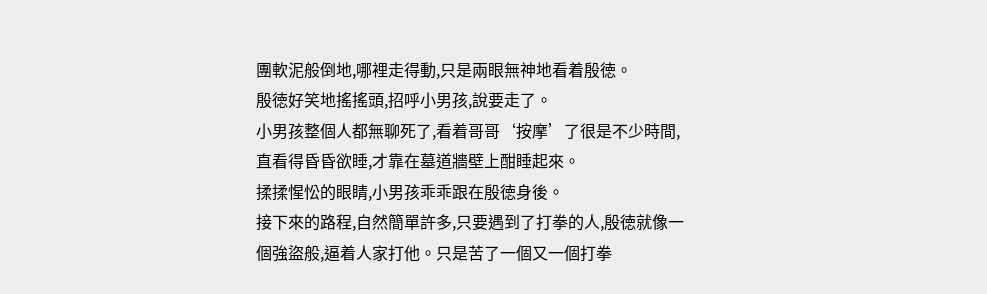團軟泥般倒地,哪裡走得動,只是兩眼無神地看着殷徳。
殷徳好笑地搖搖頭,招呼小男孩,說要走了。
小男孩整個人都無聊死了,看着哥哥‘按摩’了很是不少時間,直看得昏昏欲睡,才靠在墓道牆壁上酣睡起來。
揉揉惺忪的眼睛,小男孩乖乖跟在殷徳身後。
接下來的路程,自然簡單許多,只要遇到了打拳的人,殷徳就像一個強盜般,逼着人家打他。只是苦了一個又一個打拳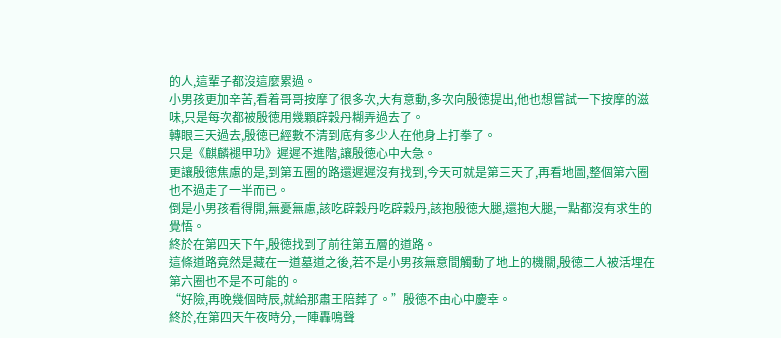的人,這輩子都沒這麼累過。
小男孩更加辛苦,看着哥哥按摩了很多次,大有意動,多次向殷徳提出,他也想嘗試一下按摩的滋味,只是每次都被殷徳用幾顆辟穀丹糊弄過去了。
轉眼三天過去,殷徳已經數不清到底有多少人在他身上打拳了。
只是《麒麟褪甲功》遲遲不進階,讓殷徳心中大急。
更讓殷徳焦慮的是,到第五圈的路還遲遲沒有找到,今天可就是第三天了,再看地圖,整個第六圈也不過走了一半而已。
倒是小男孩看得開,無憂無慮,該吃辟穀丹吃辟穀丹,該抱殷徳大腿,還抱大腿,一點都沒有求生的覺悟。
終於在第四天下午,殷徳找到了前往第五層的道路。
這條道路竟然是藏在一道墓道之後,若不是小男孩無意間觸動了地上的機關,殷徳二人被活埋在第六圈也不是不可能的。
“好險,再晚幾個時辰,就給那肅王陪葬了。”殷徳不由心中慶幸。
終於,在第四天午夜時分,一陣轟鳴聲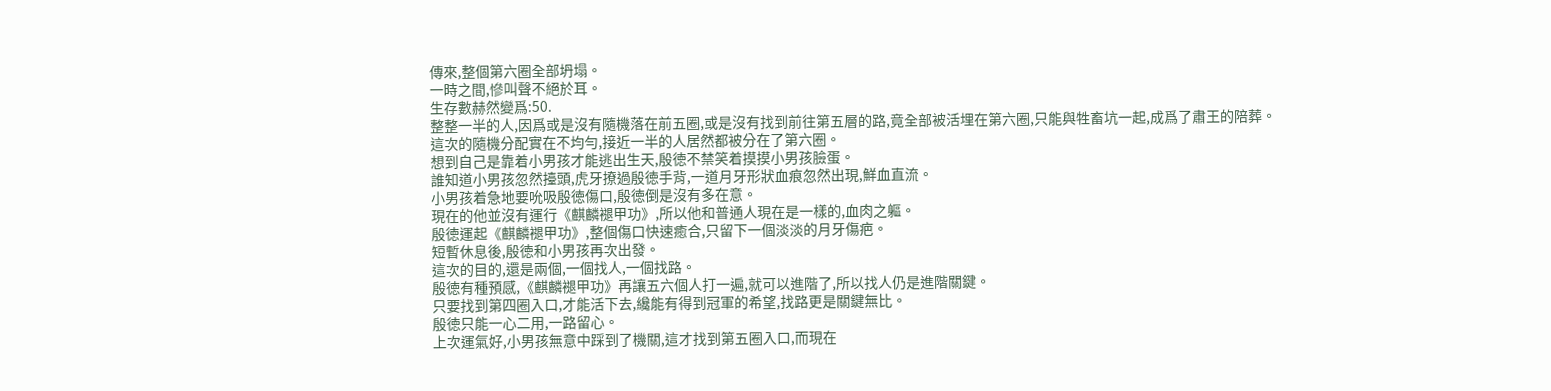傳來,整個第六圈全部坍塌。
一時之間,慘叫聲不絕於耳。
生存數赫然變爲:50.
整整一半的人,因爲或是沒有隨機落在前五圈,或是沒有找到前往第五層的路,竟全部被活埋在第六圈,只能與牲畜坑一起,成爲了肅王的陪葬。
這次的隨機分配實在不均勻,接近一半的人居然都被分在了第六圈。
想到自己是靠着小男孩才能逃出生天,殷徳不禁笑着摸摸小男孩臉蛋。
誰知道小男孩忽然擡頭,虎牙撩過殷徳手背,一道月牙形狀血痕忽然出現,鮮血直流。
小男孩着急地要吮吸殷徳傷口,殷徳倒是沒有多在意。
現在的他並沒有運行《麒麟褪甲功》,所以他和普通人現在是一樣的,血肉之軀。
殷徳運起《麒麟褪甲功》,整個傷口快速癒合,只留下一個淡淡的月牙傷疤。
短暫休息後,殷徳和小男孩再次出發。
這次的目的,還是兩個,一個找人,一個找路。
殷徳有種預感,《麒麟褪甲功》再讓五六個人打一遍,就可以進階了,所以找人仍是進階關鍵。
只要找到第四圈入口,才能活下去,纔能有得到冠軍的希望,找路更是關鍵無比。
殷徳只能一心二用,一路留心。
上次運氣好,小男孩無意中踩到了機關,這才找到第五圈入口,而現在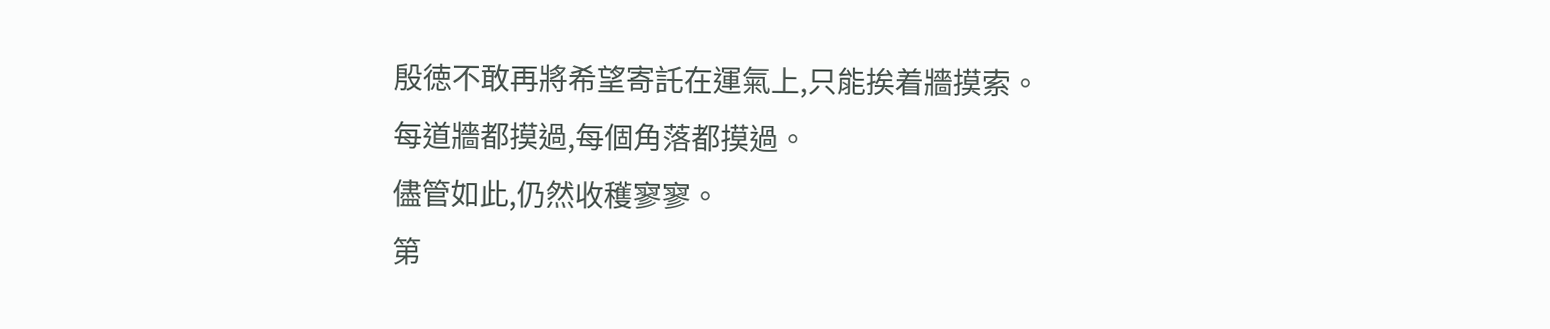殷徳不敢再將希望寄託在運氣上,只能挨着牆摸索。
每道牆都摸過,每個角落都摸過。
儘管如此,仍然收穫寥寥。
第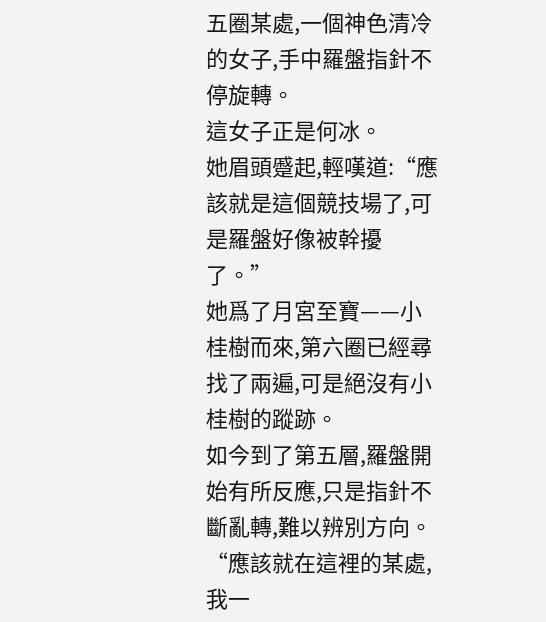五圈某處,一個神色清冷的女子,手中羅盤指針不停旋轉。
這女子正是何冰。
她眉頭蹙起,輕嘆道:“應該就是這個競技場了,可是羅盤好像被幹擾了。”
她爲了月宮至寶——小桂樹而來,第六圈已經尋找了兩遍,可是絕沒有小桂樹的蹤跡。
如今到了第五層,羅盤開始有所反應,只是指針不斷亂轉,難以辨別方向。
“應該就在這裡的某處,我一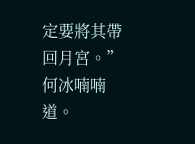定要將其帶回月宮。”何冰喃喃道。